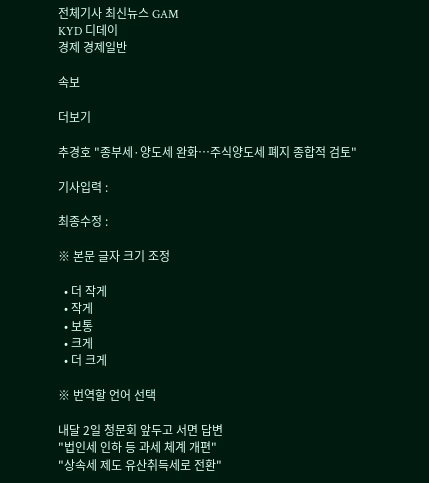전체기사 최신뉴스 GAM
KYD 디데이
경제 경제일반

속보

더보기

추경호 "종부세·양도세 완화…주식양도세 폐지 종합적 검토"

기사입력 :

최종수정 :

※ 본문 글자 크기 조정

  • 더 작게
  • 작게
  • 보통
  • 크게
  • 더 크게

※ 번역할 언어 선택

내달 2일 청문회 앞두고 서면 답변
"법인세 인하 등 과세 체계 개편"
"상속세 제도 유산취득세로 전환"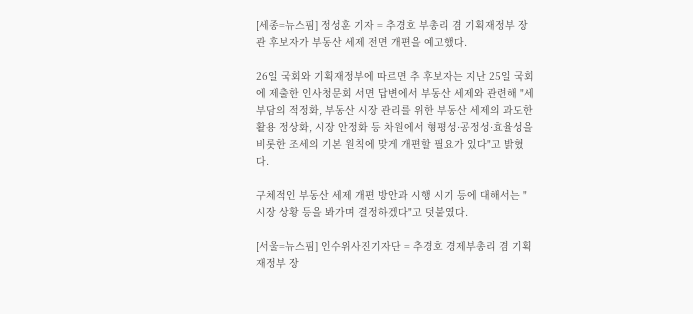[세종=뉴스핌] 정성훈 기자 = 추경호 부총리 겸 기획재정부 장관 후보자가 부동산 세제 전면 개편을 예고했다.

26일 국회와 기획재정부에 따르면 추 후보자는 지난 25일 국회에 제출한 인사청문회 서면 답변에서 부동산 세제와 관련해 "세 부담의 적정화, 부동산 시장 관리를 위한 부동산 세제의 과도한 활용 정상화, 시장 안정화 등 차원에서 형평성·공정성·효율성을 비롯한 조세의 기본 원칙에 맞게 개편할 필요가 있다"고 밝혔다.

구체적인 부동산 세제 개편 방안과 시행 시기 등에 대해서는 "시장 상황 등을 봐가며 결정하겠다"고 덧붙였다.

[서울=뉴스핌] 인수위사진기자단 = 추경호 경제부총리 겸 기획재정부 장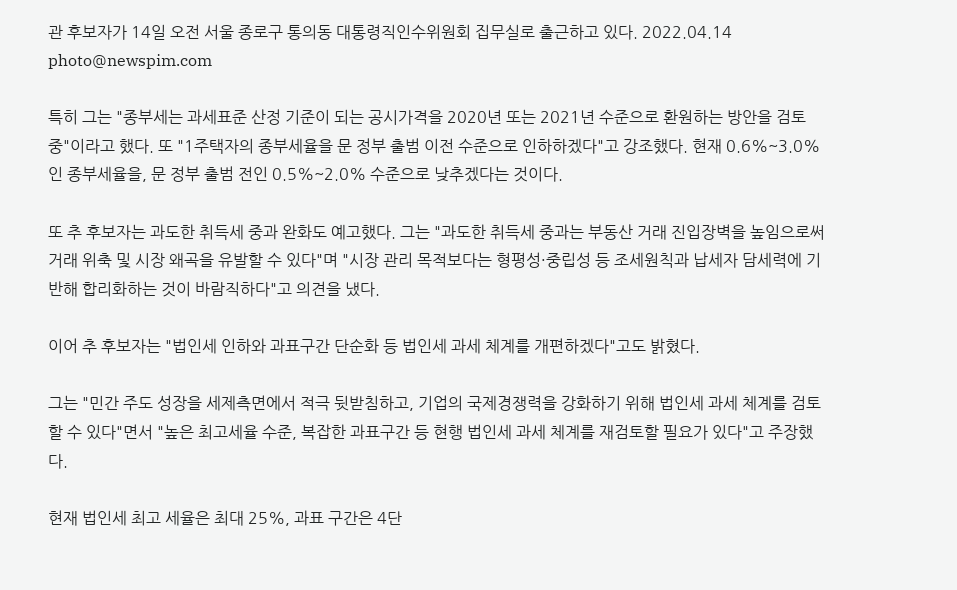관 후보자가 14일 오전 서울 종로구 통의동 대통령직인수위원회 집무실로 출근하고 있다. 2022.04.14 photo@newspim.com

특히 그는 "종부세는 과세표준 산정 기준이 되는 공시가격을 2020년 또는 2021년 수준으로 환원하는 방안을 검토 중"이라고 했다. 또 "1주택자의 종부세율을 문 정부 출범 이전 수준으로 인하하겠다"고 강조했다. 현재 0.6%~3.0%인 종부세율을, 문 정부 출범 전인 0.5%~2.0% 수준으로 낮추겠다는 것이다.

또 추 후보자는 과도한 취득세 중과 완화도 예고했다. 그는 "과도한 취득세 중과는 부동산 거래 진입장벽을 높임으로써 거래 위축 및 시장 왜곡을 유발할 수 있다"며 "시장 관리 목적보다는 형평성·중립성 등 조세원칙과 납세자 담세력에 기반해 합리화하는 것이 바람직하다"고 의견을 냈다.

이어 추 후보자는 "법인세 인하와 과표구간 단순화 등 법인세 과세 체계를 개편하겠다"고도 밝혔다.

그는 "민간 주도 성장을 세제측면에서 적극 뒷받침하고, 기업의 국제경쟁력을 강화하기 위해 법인세 과세 체계를 검토할 수 있다"면서 "높은 최고세율 수준, 복잡한 과표구간 등 현행 법인세 과세 체계를 재검토할 필요가 있다"고 주장했다.

현재 법인세 최고 세율은 최대 25%, 과표 구간은 4단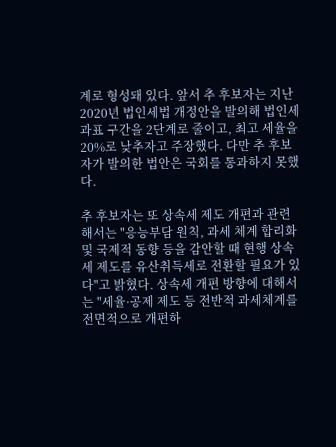계로 형성돼 있다. 앞서 추 후보자는 지난 2020년 법인세법 개정안을 발의해 법인세 과표 구간을 2단계로 줄이고, 최고 세율을 20%로 낮추자고 주장했다. 다만 추 후보자가 발의한 법안은 국회를 통과하지 못했다.

추 후보자는 또 상속세 제도 개편과 관련해서는 "응능부담 원칙, 과세 체계 합리화 및 국제적 동향 등을 감안할 때 현행 상속세 제도를 유산취득세로 전환할 필요가 있다"고 밝혔다. 상속세 개편 방향에 대해서는 "세율·공제 제도 등 전반적 과세체계를 전면적으로 개편하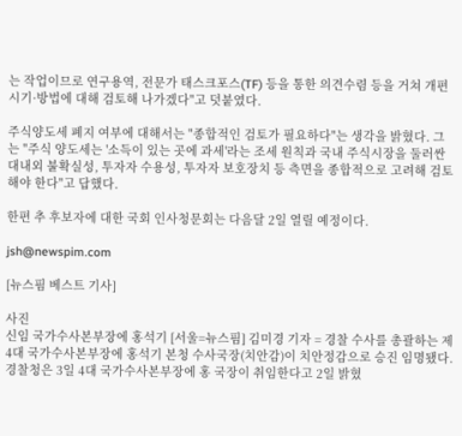는 작업이므로 연구용역, 전문가 태스크포스(TF) 등을 통한 의견수렴 등을 거쳐 개편 시기·방법에 대해 검토해 나가겠다"고 덧붙였다.

주식양도세 폐지 여부에 대해서는 "종합적인 검토가 필요하다"는 생각을 밝혔다. 그는 "주식 양도세는 '소득이 있는 곳에 과세'라는 조세 원칙과 국내 주식시장을 둘러싼 대내외 불확실성, 투자자 수용성, 투자자 보호장치 등 측면을 종합적으로 고려해 검토해야 한다"고 답했다.

한편 추 후보자에 대한 국회 인사청문회는 다음달 2일 열릴 예정이다.

jsh@newspim.com

[뉴스핌 베스트 기사]

사진
신임 국가수사본부장에 홍석기 [서울=뉴스핌] 김미경 기자 = 경찰 수사를 총괄하는 제4대 국가수사본부장에 홍석기 본청 수사국장(치안감)이 치안정감으로 승진 임명됐다. 경찰청은 3일 4대 국가수사본부장에 홍 국장이 취임한다고 2일 밝혔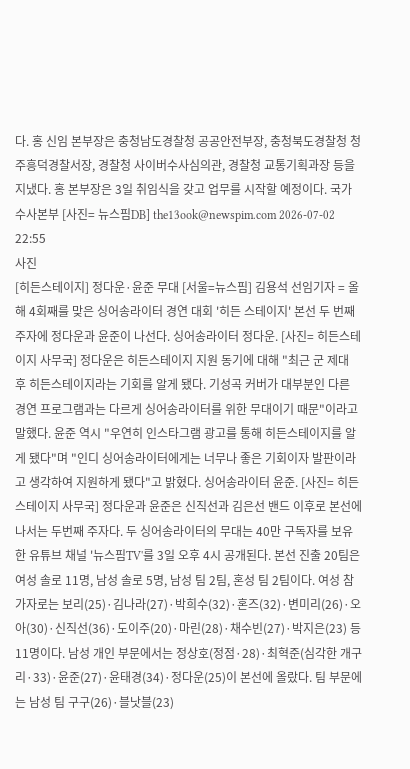다. 홍 신임 본부장은 충청남도경찰청 공공안전부장, 충청북도경찰청 청주흥덕경찰서장, 경찰청 사이버수사심의관, 경찰청 교통기획과장 등을 지냈다. 홍 본부장은 3일 취임식을 갖고 업무를 시작할 예정이다. 국가수사본부 [사진= 뉴스핌DB] the13ook@newspim.com 2026-07-02 22:55
사진
[히든스테이지] 정다운·윤준 무대 [서울=뉴스핌] 김용석 선임기자 = 올해 4회째를 맞은 싱어송라이터 경연 대회 '히든 스테이지' 본선 두 번째 주자에 정다운과 윤준이 나선다. 싱어송라이터 정다운. [사진= 히든스테이지 사무국] 정다운은 히든스테이지 지원 동기에 대해 "최근 군 제대 후 히든스테이지라는 기회를 알게 됐다. 기성곡 커버가 대부분인 다른 경연 프로그램과는 다르게 싱어송라이터를 위한 무대이기 때문"이라고 말했다. 윤준 역시 "우연히 인스타그램 광고를 통해 히든스테이지를 알게 됐다"며 "인디 싱어송라이터에게는 너무나 좋은 기회이자 발판이라고 생각하여 지원하게 됐다"고 밝혔다. 싱어송라이터 윤준. [사진= 히든스테이지 사무국] 정다운과 윤준은 신직선과 김은선 밴드 이후로 본선에 나서는 두번째 주자다. 두 싱어송라이터의 무대는 40만 구독자를 보유한 유튜브 채널 '뉴스핌TV'를 3일 오후 4시 공개된다. 본선 진출 20팀은 여성 솔로 11명, 남성 솔로 5명, 남성 팀 2팀, 혼성 팀 2팀이다. 여성 참가자로는 보리(25)·김나라(27)·박희수(32)·혼즈(32)·변미리(26)·오아(30)·신직선(36)·도이주(20)·마린(28)·채수빈(27)·박지은(23) 등 11명이다. 남성 개인 부문에서는 정상호(정점·28)·최혁준(심각한 개구리·33)·윤준(27)·윤태경(34)·정다운(25)이 본선에 올랐다. 팀 부문에는 남성 팀 구구(26)·블낫블(23)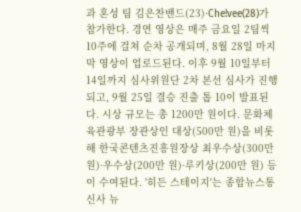과 혼성 팀 김은찬밴드(23)·Che!vee(28)가 참가한다. 경연 영상은 매주 금요일 2팀씩 10주에 걸쳐 순차 공개되며, 8월 28일 마지막 영상이 업로드된다. 이후 9월 10일부터 14일까지 심사위원단 2차 본선 심사가 진행되고, 9월 25일 결승 진출 톱 10이 발표된다. 시상 규모는 총 1200만 원이다. 문화체육관광부 장관상인 대상(500만 원)을 비롯해 한국콘텐츠진흥원장상 최우수상(300만 원)·우수상(200만 원)·루키상(200만 원) 등이 수여된다. '히든 스테이지'는 종합뉴스통신사 뉴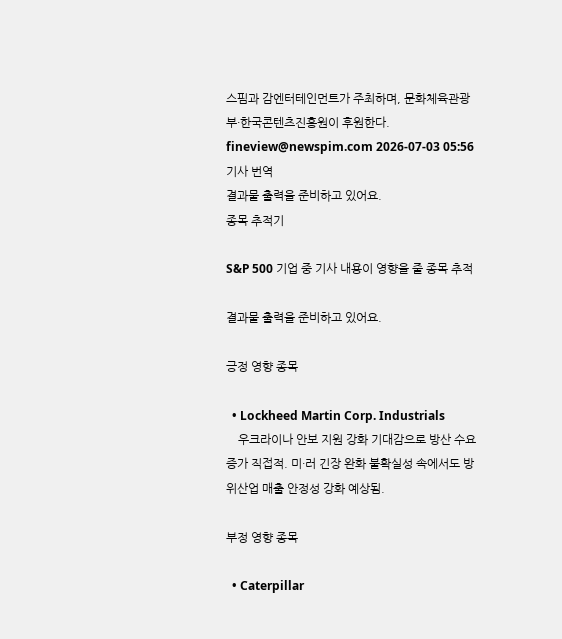스핌과 감엔터테인먼트가 주최하며, 문화체육관광부·한국콘텐츠진흥원이 후원한다. fineview@newspim.com 2026-07-03 05:56
기사 번역
결과물 출력을 준비하고 있어요.
종목 추적기

S&P 500 기업 중 기사 내용이 영향을 줄 종목 추적

결과물 출력을 준비하고 있어요.

긍정 영향 종목

  • Lockheed Martin Corp. Industrials
    우크라이나 안보 지원 강화 기대감으로 방산 수요 증가 직접적. 미·러 긴장 완화 불확실성 속에서도 방위산업 매출 안정성 강화 예상됨.

부정 영향 종목

  • Caterpillar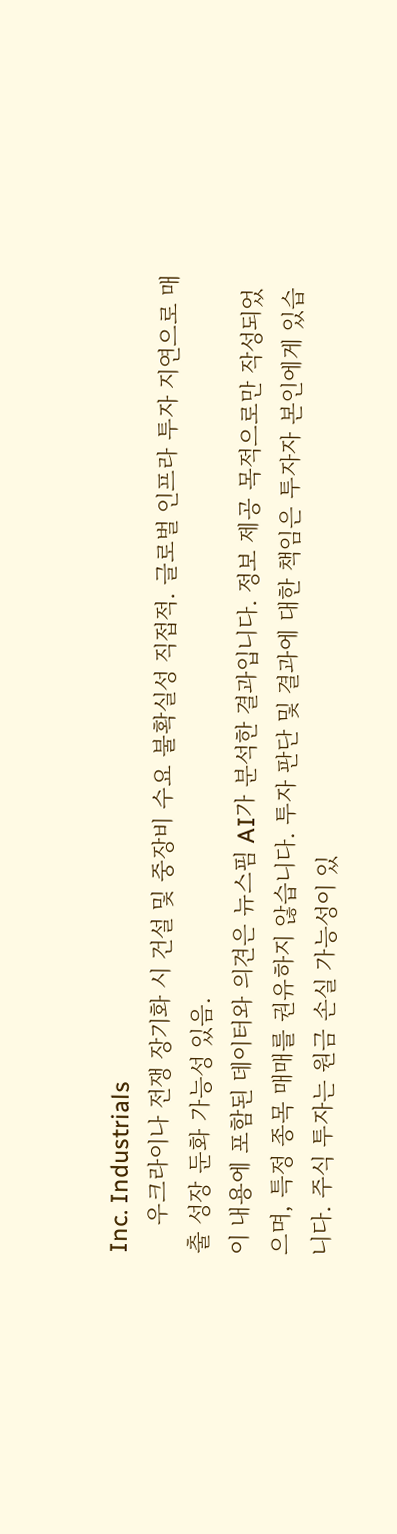Inc. Industrials
    우크라이나 전쟁 장기화 시 건설 및 중장비 수요 불확실성 직접적. 글로벌 인프라 투자 지연으로 매출 성장 둔화 가능성 있음.
이 내용에 포함된 데이터와 의견은 뉴스핌 AI가 분석한 결과입니다. 정보 제공 목적으로만 작성되었으며, 특정 종목 매매를 권유하지 않습니다. 투자 판단 및 결과에 대한 책임은 투자자 본인에게 있습니다. 주식 투자는 원금 손실 가능성이 있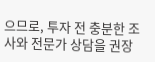으므로, 투자 전 충분한 조사와 전문가 상담을 권장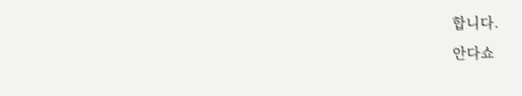합니다.
안다쇼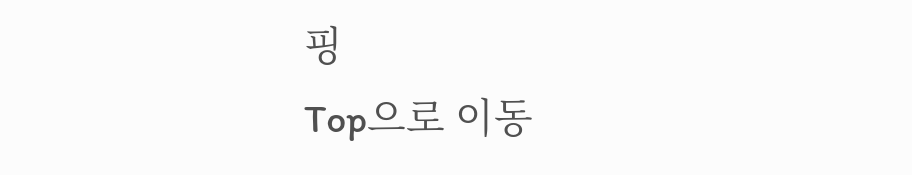핑
Top으로 이동